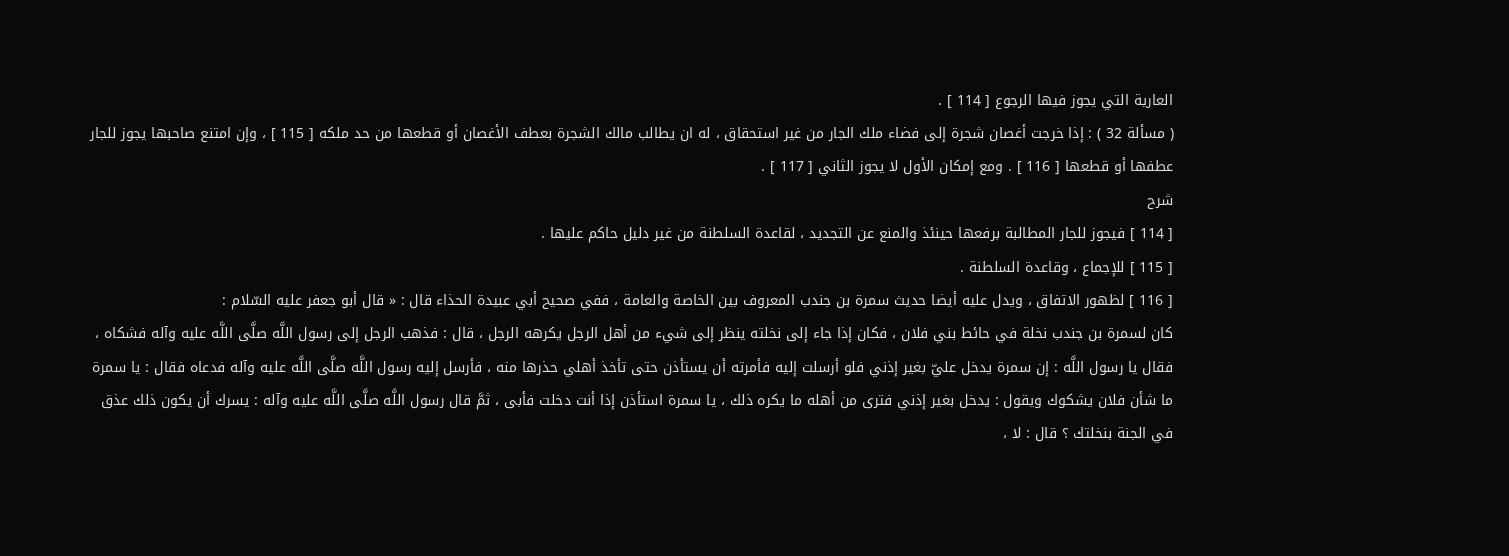العارية التي يجوز فيها الرجوع [ 114 ] .
( مسألة 32 ) : إذا خرجت أغصان شجرة إلى فضاء ملك الجار من غير استحقاق ، له ان يطالب مالك الشجرة بعطف الأغصان أو قطعها من حد ملكه [ 115 ] ، وإن امتنع صاحبها يجوز للجار عطفها أو قطعها [ 116 ] . ومع إمكان الأول لا يجوز الثاني [ 117 ] .
شرح
[ 114 ] فيجوز للجار المطالبة برفعها حينئذ والمنع عن التجديد ، لقاعدة السلطنة من غير دليل حاكم عليها .
[ 115 ] للإجماع ، وقاعدة السلطنة .
[ 116 ] لظهور الاتفاق ، ويدل عليه أيضا حديث سمرة بن جندب المعروف بين الخاصة والعامة ، ففي صحيح أبي عبيدة الحذاء قال : « قال أبو جعفر عليه السّلام :
كان لسمرة بن جندب نخلة في حائط بني فلان ، فكان إذا جاء إلى نخلته ينظر إلى شيء من أهل الرجل يكرهه الرجل ، قال : فذهب الرجل إلى رسول اللَّه صلَّى اللَّه عليه وآله فشكاه ، فقال يا رسول اللَّه : إن سمرة يدخل عليّ بغير إذني فلو أرسلت إليه فأمرته أن يستأذن حتى تأخذ أهلي حذرها منه ، فأرسل إليه رسول اللَّه صلَّى اللَّه عليه وآله فدعاه فقال : يا سمرة ما شأن فلان يشكوك ويقول : يدخل بغير إذني فترى من أهله ما يكره ذلك ، يا سمرة استأذن إذا أنت دخلت فأبى ، ثمَّ قال رسول اللَّه صلَّى اللَّه عليه وآله : يسرك أن يكون ذلك عذق في الجنة بنخلتك ؟ قال : لا ،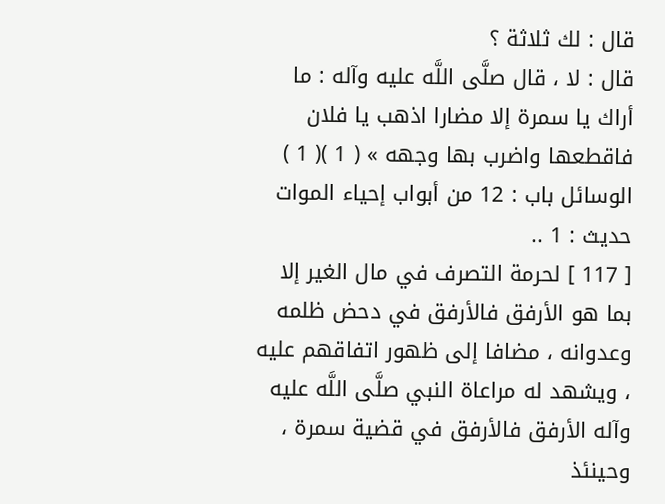قال : لك ثلاثة ؟
قال : لا ، قال صلَّى اللَّه عليه وآله : ما أراك يا سمرة إلا مضارا اذهب يا فلان فاقطعها واضرب بها وجهه » ( 1 )( 1 ) الوسائل باب : 12 من أبواب إحياء الموات حديث : 1 ..
[ 117 ] لحرمة التصرف في مال الغير إلا بما هو الأرفق فالأرفق في دحض ظلمه وعدوانه ، مضافا إلى ظهور اتفاقهم عليه ، ويشهد له مراعاة النبي صلَّى اللَّه عليه وآله الأرفق فالأرفق في قضية سمرة ، وحينئذ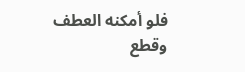فلو أمكنه العطف وقطع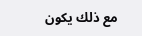مع ذلك يكون